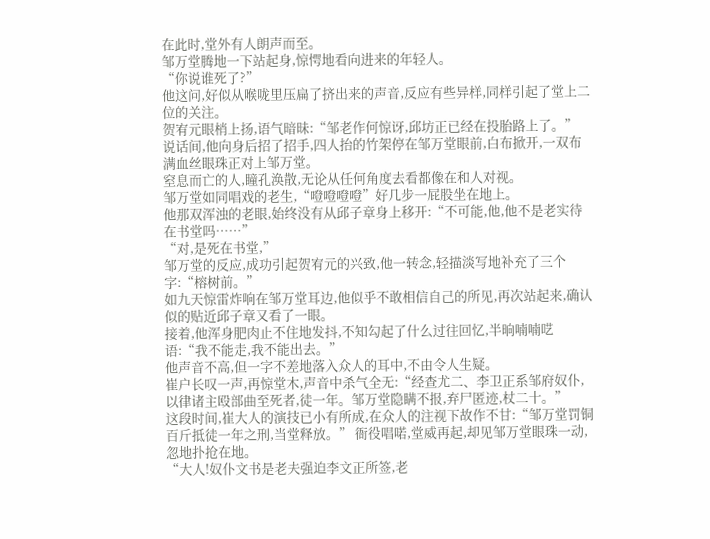在此时,堂外有人朗声而至。
邹万堂腾地一下站起身,惊愕地看向进来的年轻人。
“你说谁死了?”
他这问,好似从喉咙里压扁了挤出来的声音,反应有些异样,同样引起了堂上二位的关注。
贺宥元眼梢上扬,语气暗昧:“邹老作何惊讶,邱坊正已经在投胎路上了。”
说话间,他向身后招了招手,四人抬的竹架停在邹万堂眼前,白布掀开,一双布满血丝眼珠正对上邹万堂。
窒息而亡的人,瞳孔涣散,无论从任何角度去看都像在和人对视。
邹万堂如同唱戏的老生,“噔噔噔噔”好几步一屁股坐在地上。
他那双浑浊的老眼,始终没有从邱子章身上移开:“不可能,他,他不是老实待在书堂吗……”
“对,是死在书堂,”
邹万堂的反应,成功引起贺宥元的兴致,他一转念,轻描淡写地补充了三个字:“榕树前。”
如九天惊雷炸响在邹万堂耳边,他似乎不敢相信自己的所见,再次站起来,确认似的贴近邱子章又看了一眼。
接着,他浑身肥肉止不住地发抖,不知勾起了什么过往回忆,半晌喃喃呓语:“我不能走,我不能出去。”
他声音不高,但一字不差地落入众人的耳中,不由令人生疑。
崔户长叹一声,再惊堂木,声音中杀气全无:“经查尤二、李卫正系邹府奴仆,以律诸主殴部曲至死者,徒一年。邹万堂隐瞒不报,弃尸匿迹,杖二十。”
这段时间,崔大人的演技已小有所成,在众人的注视下故作不甘:“邹万堂罚铜百斤抵徒一年之刑,当堂释放。” 衙役唱喏,堂威再起,却见邹万堂眼珠一动,忽地扑抢在地。
“大人!奴仆文书是老夫强迫李文正所签,老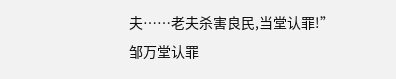夫……老夫杀害良民,当堂认罪!”
邹万堂认罪